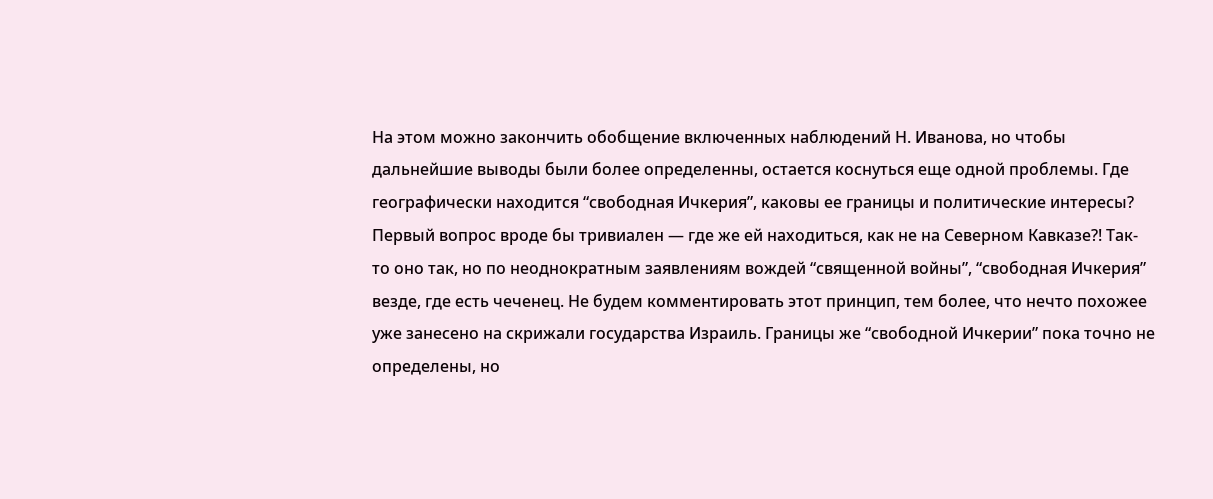На этом можно закончить обобщение включенных наблюдений Н. Иванова, но чтобы дальнейшие выводы были более определенны, остается коснуться еще одной проблемы. Где географически находится “свободная Ичкерия”, каковы ее границы и политические интересы? Первый вопрос вроде бы тривиален — где же ей находиться, как не на Северном Кавказе?! Так-то оно так, но по неоднократным заявлениям вождей “священной войны”, “свободная Ичкерия” везде, где есть чеченец. Не будем комментировать этот принцип, тем более, что нечто похожее уже занесено на скрижали государства Израиль. Границы же “свободной Ичкерии” пока точно не определены, но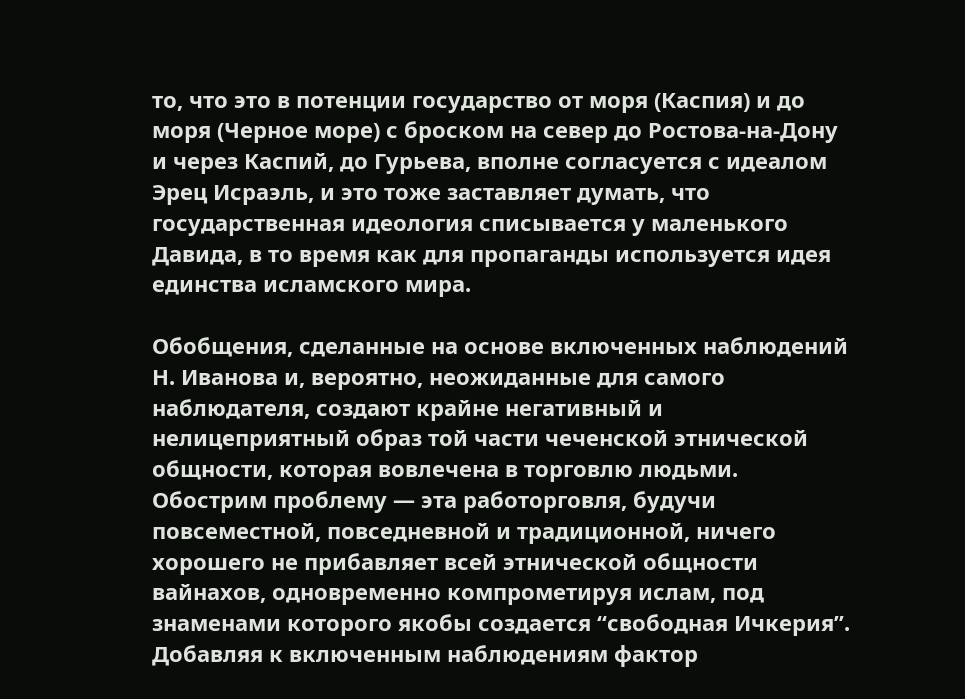то, что это в потенции государство от моря (Каспия) и до моря (Черное море) с броском на север до Ростова-на-Дону и через Каспий, до Гурьева, вполне согласуется с идеалом Эрец Исраэль, и это тоже заставляет думать, что государственная идеология списывается у маленького Давида, в то время как для пропаганды используется идея единства исламского мира.

Обобщения, сделанные на основе включенных наблюдений Н. Иванова и, вероятно, неожиданные для самого наблюдателя, создают крайне негативный и нелицеприятный образ той части чеченской этнической общности, которая вовлечена в торговлю людьми. Обострим проблему — эта работорговля, будучи повсеместной, повседневной и традиционной, ничего хорошего не прибавляет всей этнической общности вайнахов, одновременно компрометируя ислам, под знаменами которого якобы создается “свободная Ичкерия”. Добавляя к включенным наблюдениям фактор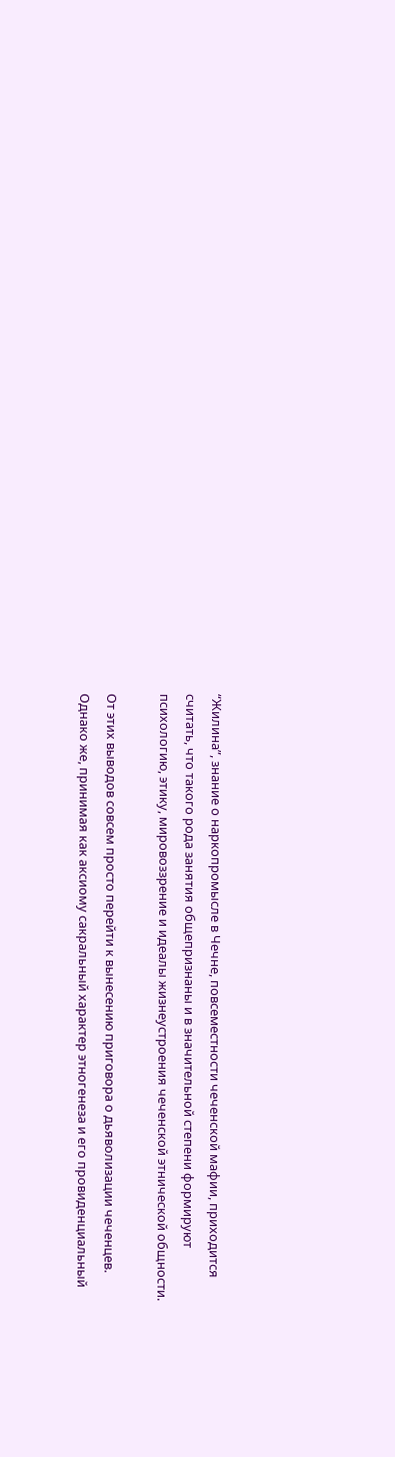“Жилина”, знание о наркопромысле в Чечне, повсеместности чеченской мафии, приходится считать, что такого рода занятия общепризнаны и в значительной степени формируют психологию, этику, мировоззрение и идеалы жизнеустроения чеченской этнической общности.

От этих выводов совсем просто перейти к вынесению приговора о дьяволизации чеченцев. Однако же, принимая как аксиому сакральный характер этногенеза и его провиденциальный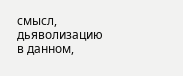смысл, дьяволизацию в данном,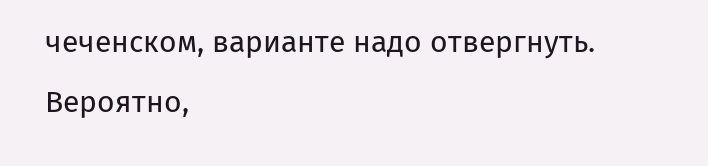чеченском, варианте надо отвергнуть. Вероятно,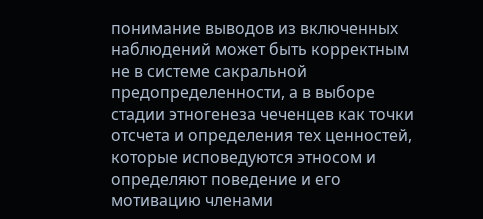понимание выводов из включенных наблюдений может быть корректным не в системе сакральной предопределенности, а в выборе стадии этногенеза чеченцев как точки отсчета и определения тех ценностей, которые исповедуются этносом и определяют поведение и его мотивацию членами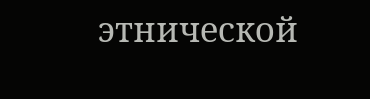этнической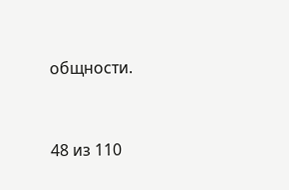общности.



48 из 110